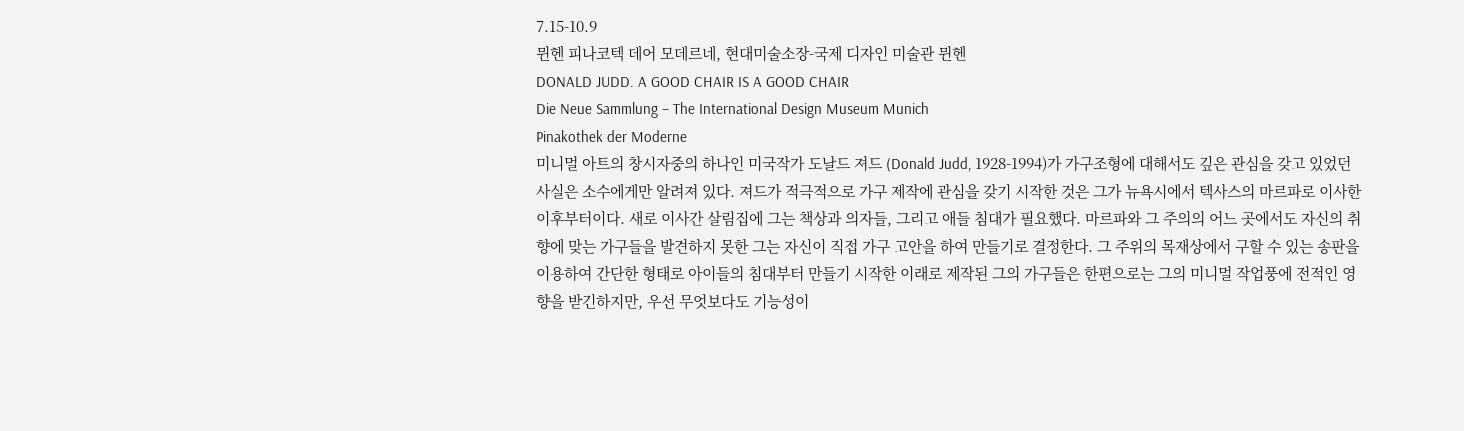7.15-10.9
뮌헨 피나코텍 데어 모데르네, 현대미술소장-국제 디자인 미술관 뮌헨
DONALD JUDD. A GOOD CHAIR IS A GOOD CHAIR
Die Neue Sammlung – The International Design Museum Munich
Pinakothek der Moderne
미니멀 아트의 창시자중의 하나인 미국작가 도날드 져드 (Donald Judd, 1928-1994)가 가구조형에 대해서도 깊은 관심을 갖고 있었던 사실은 소수에게만 알려져 있다. 져드가 적극적으로 가구 제작에 관심을 갖기 시작한 것은 그가 뉴욕시에서 텍사스의 마르파로 이사한 이후부터이다. 새로 이사간 살림집에 그는 책상과 의자들, 그리고 애들 침대가 필요했다. 마르파와 그 주의의 어느 곳에서도 자신의 취향에 맞는 가구들을 발견하지 못한 그는 자신이 직접 가구 고안을 하여 만들기로 결정한다. 그 주위의 목재상에서 구할 수 있는 송판을 이용하여 간단한 형태로 아이들의 침대부터 만들기 시작한 이래로 제작된 그의 가구들은 한편으로는 그의 미니멀 작업풍에 전적인 영향을 받긴하지만, 우선 무엇보다도 기능성이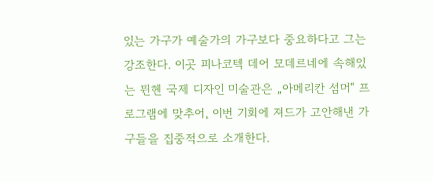있는 가구가 예술가의 가구보다 중요하다고 그는 강조한다. 이곳 피나코텍 데어 모데르네에 속해있는 뮌헨 국제 디자인 미술관은 „아메리칸 섬머“ 프로그램에 맞추어, 이번 기회에 져드가 고안해낸 가구들을 집중적으로 소개한다.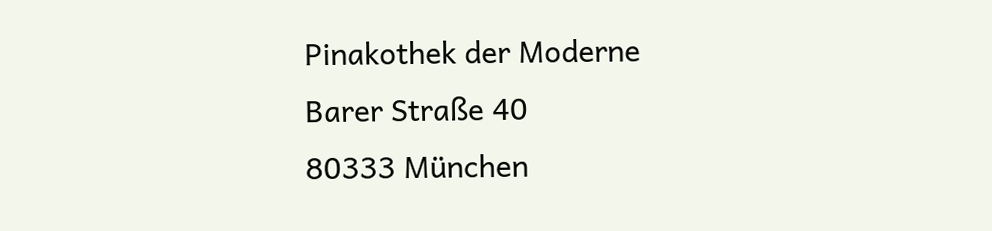Pinakothek der Moderne
Barer Straße 40
80333 München